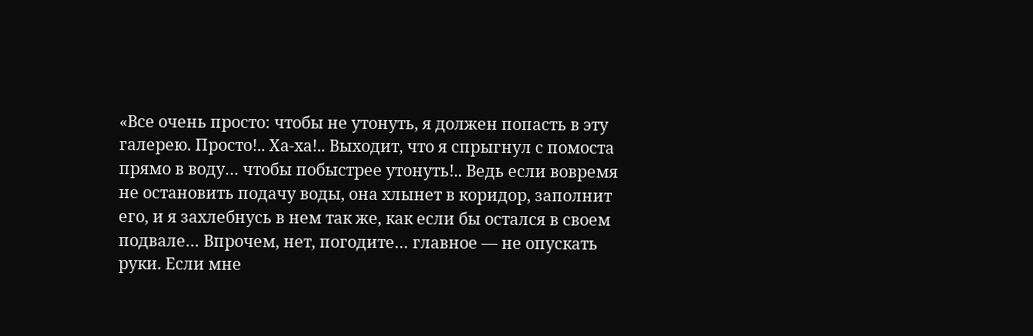«Все очень просто: чтобы не утонуть, я должен попасть в эту галерею. Просто!.. Ха-ха!.. Выходит, что я спрыгнул с помоста прямо в воду… чтобы побыстрее утонуть!.. Ведь если вовремя не остановить подачу воды, она хлынет в коридор, заполнит его, и я захлебнусь в нем так же, как если бы остался в своем подвале… Впрочем, нет, погодите… главное — не опускать руки. Если мне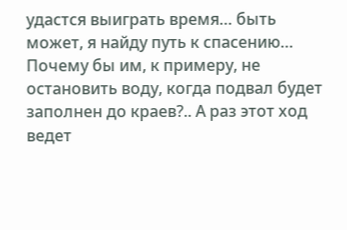удастся выиграть время… быть может, я найду путь к спасению… Почему бы им, к примеру, не остановить воду, когда подвал будет заполнен до краев?.. А раз этот ход ведет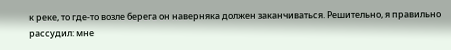к реке, то где-то возле берега он наверняка должен заканчиваться. Решительно, я правильно рассудил: мне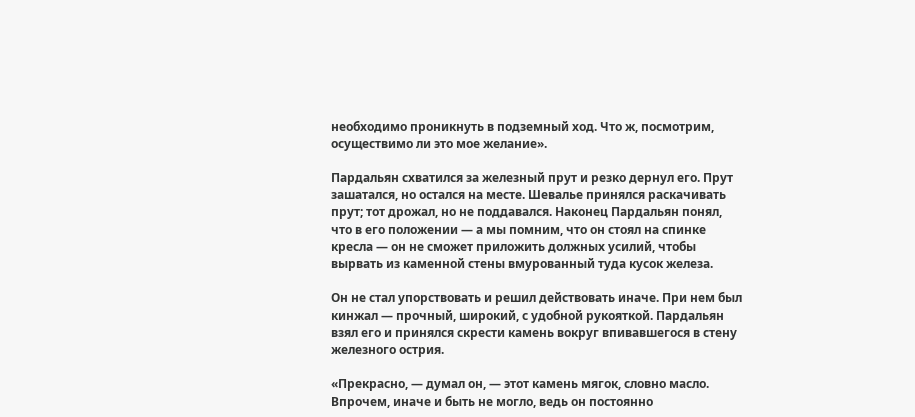необходимо проникнуть в подземный ход. Что ж, посмотрим, осуществимо ли это мое желание».

Пардальян схватился за железный прут и резко дернул его. Прут зашатался, но остался на месте. Шевалье принялся раскачивать прут; тот дрожал, но не поддавался. Наконец Пардальян понял, что в его положении — а мы помним, что он стоял на спинке кресла — он не сможет приложить должных усилий, чтобы вырвать из каменной стены вмурованный туда кусок железа.

Он не стал упорствовать и решил действовать иначе. При нем был кинжал — прочный, широкий, с удобной рукояткой. Пардальян взял его и принялся скрести камень вокруг впивавшегося в стену железного острия.

«Прекрасно, — думал он, — этот камень мягок, словно масло. Впрочем, иначе и быть не могло, ведь он постоянно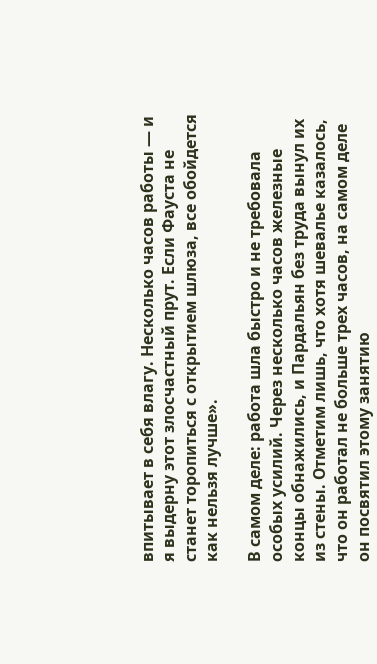впитывает в себя влагу. Несколько часов работы — и я выдерну этот злосчастный прут. Если Фауста не станет торопиться с открытием шлюза, все обойдется как нельзя лучше».

В самом деле: работа шла быстро и не требовала особых усилий. Через несколько часов железные концы обнажились, и Пардальян без труда вынул их из стены. Отметим лишь, что хотя шевалье казалось, что он работал не больше трех часов, на самом деле он посвятил этому занятию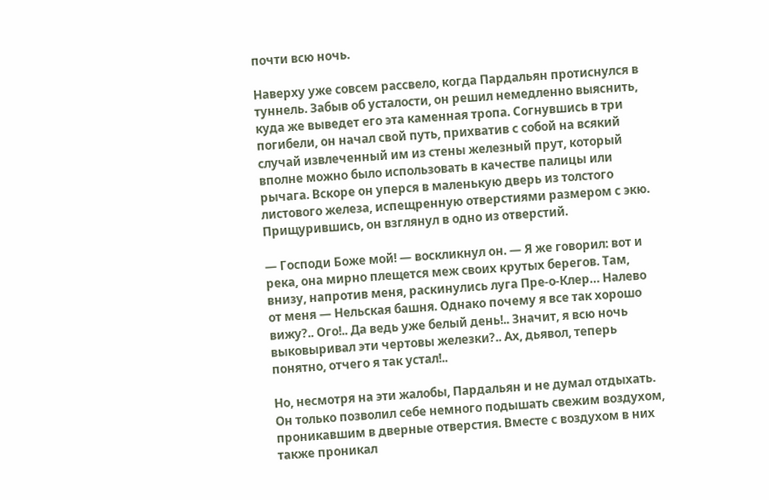почти всю ночь.

Наверху уже совсем рассвело, когда Пардальян протиснулся в туннель. Забыв об усталости, он решил немедленно выяснить, куда же выведет его эта каменная тропа. Согнувшись в три погибели, он начал свой путь, прихватив с собой на всякий случай извлеченный им из стены железный прут, который вполне можно было использовать в качестве палицы или рычага. Вскоре он уперся в маленькую дверь из толстого листового железа, испещренную отверстиями размером с экю. Прищурившись, он взглянул в одно из отверстий.

— Господи Боже мой! — воскликнул он. — Я же говорил: вот и река, она мирно плещется меж своих крутых берегов. Там, внизу, напротив меня, раскинулись луга Пре-о-Клер… Налево от меня — Нельская башня. Однако почему я все так хорошо вижу?.. Ого!.. Да ведь уже белый день!.. Значит, я всю ночь выковыривал эти чертовы железки?.. Ах, дьявол, теперь понятно, отчего я так устал!..

Но, несмотря на эти жалобы, Пардальян и не думал отдыхать. Он только позволил себе немного подышать свежим воздухом, проникавшим в дверные отверстия. Вместе с воздухом в них также проникал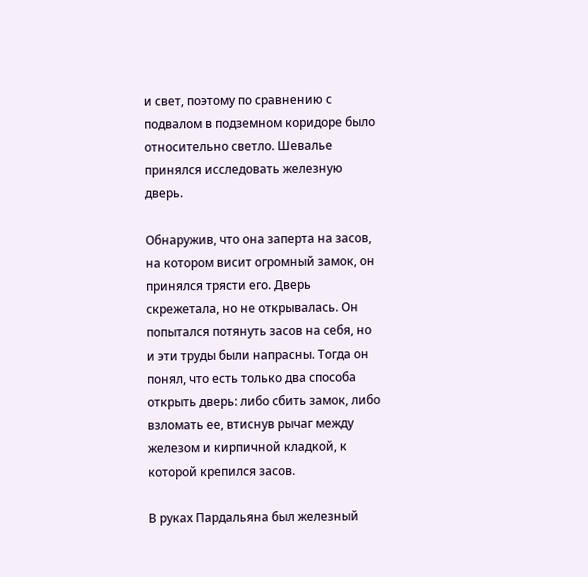и свет, поэтому по сравнению с подвалом в подземном коридоре было относительно светло. Шевалье принялся исследовать железную дверь.

Обнаружив, что она заперта на засов, на котором висит огромный замок, он принялся трясти его. Дверь скрежетала, но не открывалась. Он попытался потянуть засов на себя, но и эти труды были напрасны. Тогда он понял, что есть только два способа открыть дверь: либо сбить замок, либо взломать ее, втиснув рычаг между железом и кирпичной кладкой, к которой крепился засов.

В руках Пардальяна был железный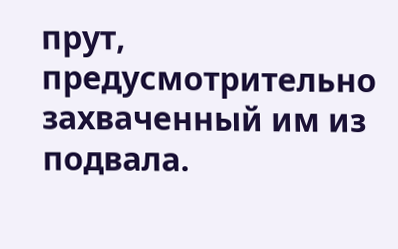прут, предусмотрительно захваченный им из подвала.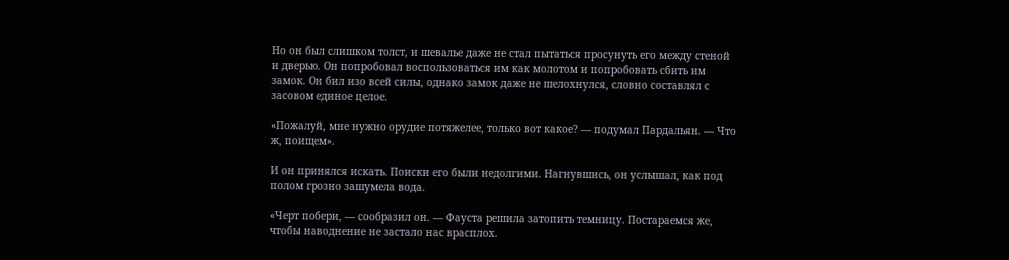Но он был слишком толст, и шевалье даже не стал пытаться просунуть его между стеной и дверью. Он попробовал воспользоваться им как молотом и попробовать сбить им замок. Он бил изо всей силы, однако замок даже не шелохнулся, словно составлял с засовом единое целое.

«Пожалуй, мне нужно орудие потяжелее, только вот какое? — подумал Пардальян. — Что ж, поищем».

И он принялся искать. Поиски его были недолгими. Нагнувшись, он услышал, как под полом грозно зашумела вода.

«Черт побери, — сообразил он. — Фауста решила затопить темницу. Постараемся же, чтобы наводнение не застало нас врасплох.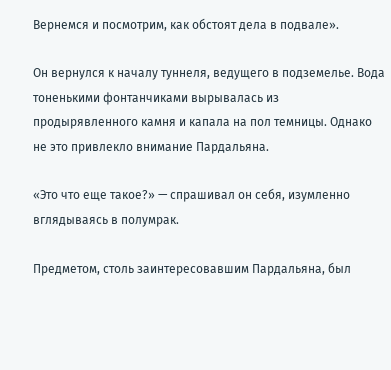Вернемся и посмотрим, как обстоят дела в подвале».

Он вернулся к началу туннеля, ведущего в подземелье. Вода тоненькими фонтанчиками вырывалась из продырявленного камня и капала на пол темницы. Однако не это привлекло внимание Пардальяна.

«Это что еще такое?» — спрашивал он себя, изумленно вглядываясь в полумрак.

Предметом, столь заинтересовавшим Пардальяна, был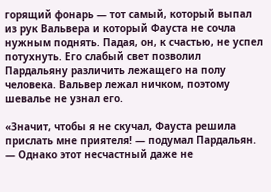горящий фонарь — тот самый, который выпал из рук Вальвера и который Фауста не сочла нужным поднять. Падая, он, к счастью, не успел потухнуть. Его слабый свет позволил Пардальяну различить лежащего на полу человека. Вальвер лежал ничком, поэтому шевалье не узнал его.

«Значит, чтобы я не скучал, Фауста решила прислать мне приятеля! — подумал Пардальян. — Однако этот несчастный даже не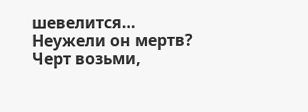шевелится… Неужели он мертв? Черт возьми,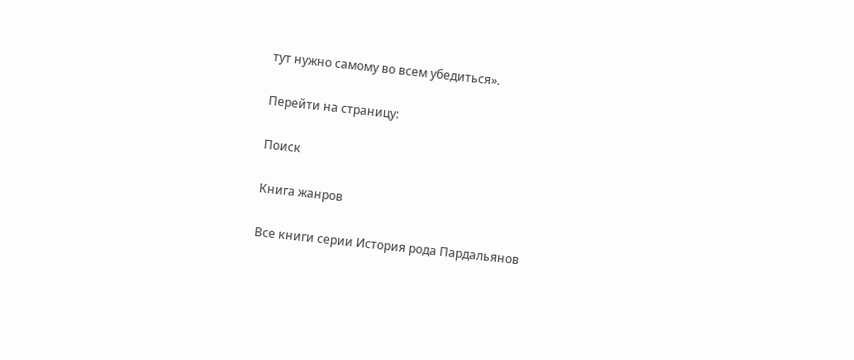тут нужно самому во всем убедиться».

Перейти на страницу:

Поиск

Книга жанров

Все книги серии История рода Пардальянов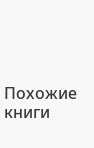Похожие книги